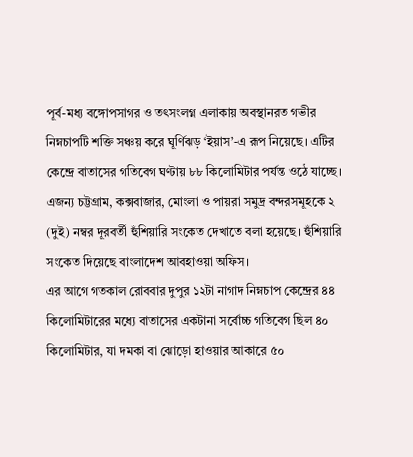পূর্ব-মধ্য বঙ্গোপসাগর ও তৎসংলগ্ন এলাকায় অবস্থানরত গভীর নিম্নচাপটি শক্তি সঞ্চয় করে ঘূর্ণিঝড় ‘ইয়াস’-এ রূপ নিয়েছে। এটির কেন্দ্রে বাতাসের গতিবেগ ঘণ্টায় ৮৮ কিলোমিটার পর্যন্ত ওঠে যাচ্ছে।
এজন্য চট্টগ্রাম, কক্সবাজার, মোংলা ও পায়রা সমুদ্র বন্দরসমূহকে ২ (দুই) নম্বর দূরবর্তী হুঁশিয়ারি সংকেত দেখাতে বলা হয়েছে। হুঁশিয়ারি সংকেত দিয়েছে বাংলাদেশ আবহাওয়া অফিস।
এর আগে গতকাল রোববার দুপুর ১২টা নাগাদ নিম্নচাপ কেন্দ্রের ৪৪ কিলোমিটারের মধ্যে বাতাসের একটানা সর্বোচ্চ গতিবেগ ছিল ৪০ কিলোমিটার, যা দমকা বা ঝোড়ো হাওয়ার আকারে ৫০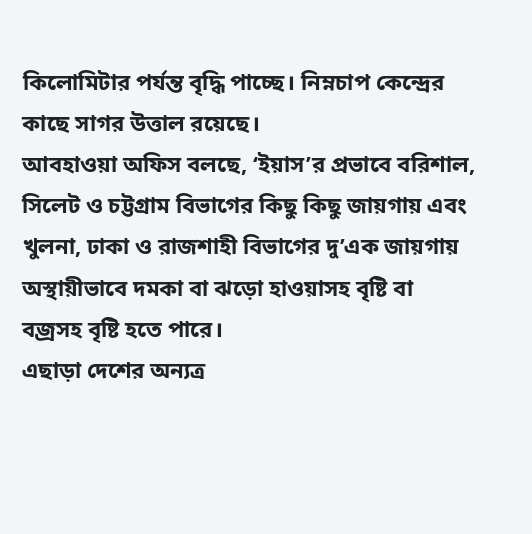কিলোমিটার পর্যন্ত বৃদ্ধি পাচ্ছে। নিম্নচাপ কেন্দ্রের কাছে সাগর উত্তাল রয়েছে।
আবহাওয়া অফিস বলছে, ‘ইয়াস’র প্রভাবে বরিশাল, সিলেট ও চট্টগ্রাম বিভাগের কিছু কিছু জায়গায় এবং খুলনা, ঢাকা ও রাজশাহী বিভাগের দু’এক জায়গায় অস্থায়ীভাবে দমকা বা ঝড়ো হাওয়াসহ বৃষ্টি বা বজ্রসহ বৃষ্টি হতে পারে।
এছাড়া দেশের অন্যত্র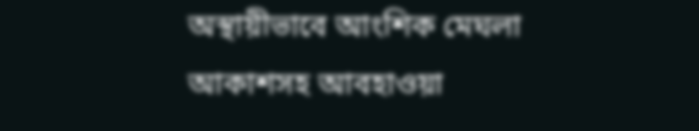অস্থায়ীভাবে আংশিক মেঘলা আকাশসহ আবহাওয়া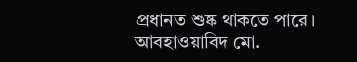প্রধানত শুষ্ক থাকতে পারে।
আবহাওয়াবিদ মো.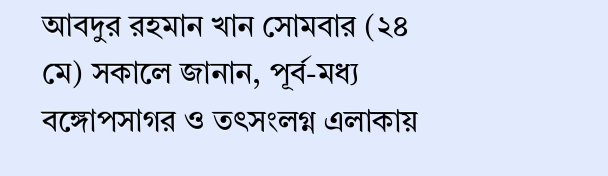আবদুর রহমান খান সোমবার (২৪ মে) সকালে জানান, পূর্ব-মধ্য বঙ্গোপসাগর ও তৎসংলগ্ন এলাকায়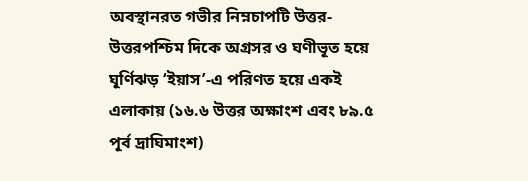অবস্থানরত গভীর নিম্নচাপটি উত্তর-উত্তরপশ্চিম দিকে অগ্রসর ও ঘণীভূত হয়ে ঘূর্ণিঝড় ‘ইয়াস’-এ পরিণত হয়ে একই এলাকায় (১৬.৬ উত্তর অক্ষাংশ এবং ৮৯.৫ পূর্ব দ্রাঘিমাংশ)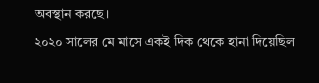অবস্থান করছে।
২০২০ সালের মে মাসে একই দিক থেকে হানা দিয়েছিল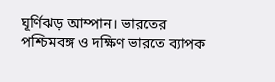ঘূর্ণিঝড় আম্পান। ভারতের পশ্চিমবঙ্গ ও দক্ষিণ ভারতে ব্যাপক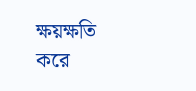ক্ষয়ক্ষতি করে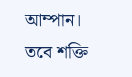আম্পান। তবে শক্তি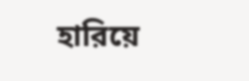হারিয়ে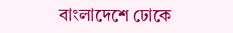বাংলাদেশে ঢোকে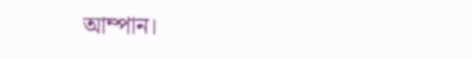আম্পান।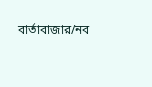বার্তাবাজার/নব